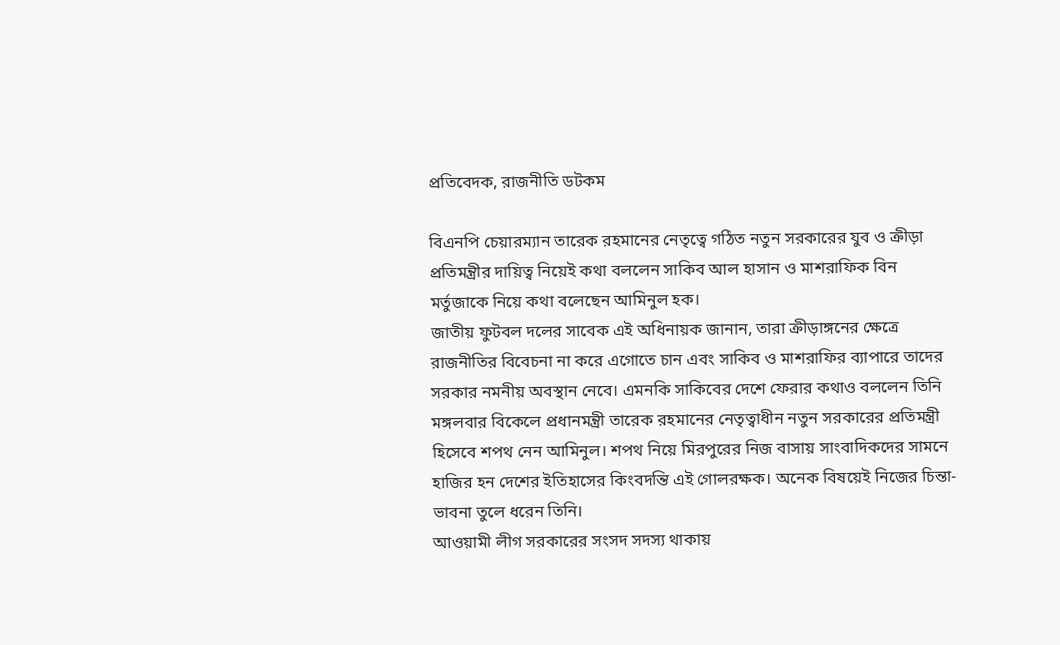প্রতিবেদক, রাজনীতি ডটকম

বিএনপি চেয়ারম্যান তারেক রহমানের নেতৃত্বে গঠিত নতুন সরকারের যুব ও ক্রীড়া প্রতিমন্ত্রীর দায়িত্ব নিয়েই কথা বললেন সাকিব আল হাসান ও মাশরাফিক বিন মর্তুজাকে নিয়ে কথা বলেছেন আমিনুল হক।
জাতীয় ফুটবল দলের সাবেক এই অধিনায়ক জানান, তারা ক্রীড়াঙ্গনের ক্ষেত্রে রাজনীতির বিবেচনা না করে এগোতে চান এবং সাকিব ও মাশরাফির ব্যাপারে তাদের সরকার নমনীয় অবস্থান নেবে। এমনকি সাকিবের দেশে ফেরার কথাও বললেন তিনি
মঙ্গলবার বিকেলে প্রধানমন্ত্রী তারেক রহমানের নেতৃত্বাধীন নতুন সরকারের প্রতিমন্ত্রী হিসেবে শপথ নেন আমিনুল। শপথ নিয়ে মিরপুরের নিজ বাসায় সাংবাদিকদের সামনে হাজির হন দেশের ইতিহাসের কিংবদন্তি এই গোলরক্ষক। অনেক বিষয়েই নিজের চিন্তা-ভাবনা তুলে ধরেন তিনি।
আওয়ামী লীগ সরকারের সংসদ সদস্য থাকায়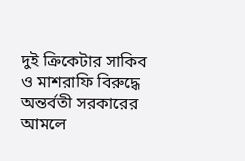দুই ক্রিকেটার সাকিব ও মাশরাফি বিরুদ্ধে অন্তর্বতী সরকারের আমলে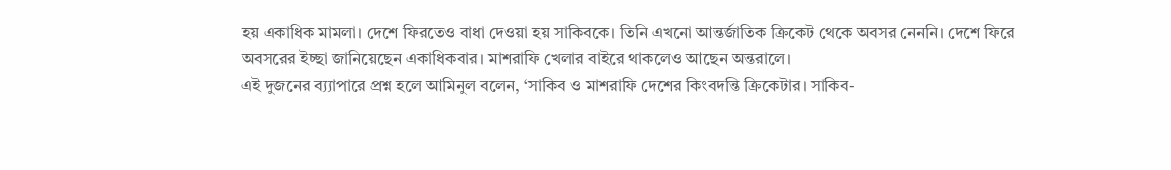হয় একাধিক মামলা। দেশে ফিরতেও বাধা দেওয়া হয় সাকিবকে। তিনি এখনো আন্তর্জাতিক ক্রিকেট থেকে অবসর নেননি। দেশে ফিরে অবসরের ইচ্ছা জানিয়েছেন একাধিকবার। মাশরাফি খেলার বাইরে থাকলেও আছেন অন্তরালে।
এই দুজনের ব্য্যাপারে প্রশ্ন হলে আমিনুল বলেন, ‘সাকিব ও মাশরাফি দেশের কিংবদন্তি ক্রিকেটার। সাকিব-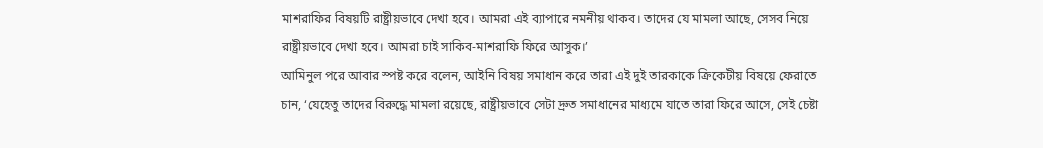মাশরাফির বিষয়টি রাষ্ট্রীয়ভাবে দেখা হবে। আমরা এই ব্যাপারে নমনীয় থাকব। তাদের যে মামলা আছে, সেসব নিয়ে রাষ্ট্রীয়ভাবে দেখা হবে। আমরা চাই সাকিব-মাশরাফি ফিরে আসুক।’
আমিনুল পরে আবার স্পষ্ট করে বলেন, আইনি বিষয় সমাধান করে তারা এই দুই তারকাকে ক্রিকেটীয় বিষয়ে ফেরাতে চান, ‘যেহেতু তাদের বিরুদ্ধে মামলা রয়েছে, রাষ্ট্রীয়ভাবে সেটা দ্রুত সমাধানের মাধ্যমে যাতে তারা ফিরে আসে, সেই চেষ্টা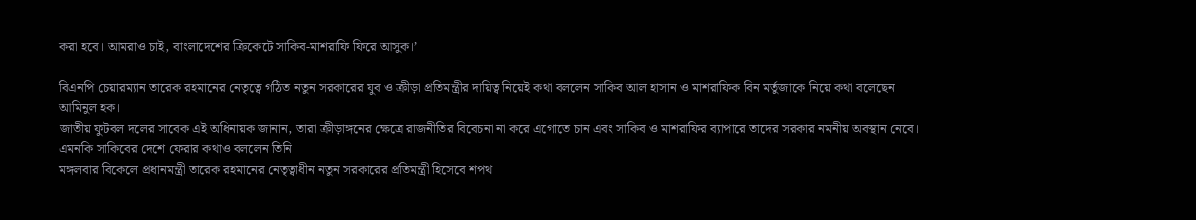করা হবে। আমরাও চাই, বাংলাদেশের ক্রিকেটে সাকিব-মাশরাফি ফিরে আসুক।’

বিএনপি চেয়ারম্যান তারেক রহমানের নেতৃত্বে গঠিত নতুন সরকারের যুব ও ক্রীড়া প্রতিমন্ত্রীর দায়িত্ব নিয়েই কথা বললেন সাকিব আল হাসান ও মাশরাফিক বিন মর্তুজাকে নিয়ে কথা বলেছেন আমিনুল হক।
জাতীয় ফুটবল দলের সাবেক এই অধিনায়ক জানান, তারা ক্রীড়াঙ্গনের ক্ষেত্রে রাজনীতির বিবেচনা না করে এগোতে চান এবং সাকিব ও মাশরাফির ব্যাপারে তাদের সরকার নমনীয় অবস্থান নেবে। এমনকি সাকিবের দেশে ফেরার কথাও বললেন তিনি
মঙ্গলবার বিকেলে প্রধানমন্ত্রী তারেক রহমানের নেতৃত্বাধীন নতুন সরকারের প্রতিমন্ত্রী হিসেবে শপথ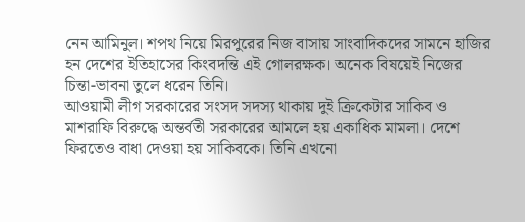নেন আমিনুল। শপথ নিয়ে মিরপুরের নিজ বাসায় সাংবাদিকদের সামনে হাজির হন দেশের ইতিহাসের কিংবদন্তি এই গোলরক্ষক। অনেক বিষয়েই নিজের চিন্তা-ভাবনা তুলে ধরেন তিনি।
আওয়ামী লীগ সরকারের সংসদ সদস্য থাকায় দুই ক্রিকেটার সাকিব ও মাশরাফি বিরুদ্ধে অন্তর্বতী সরকারের আমলে হয় একাধিক মামলা। দেশে ফিরতেও বাধা দেওয়া হয় সাকিবকে। তিনি এখনো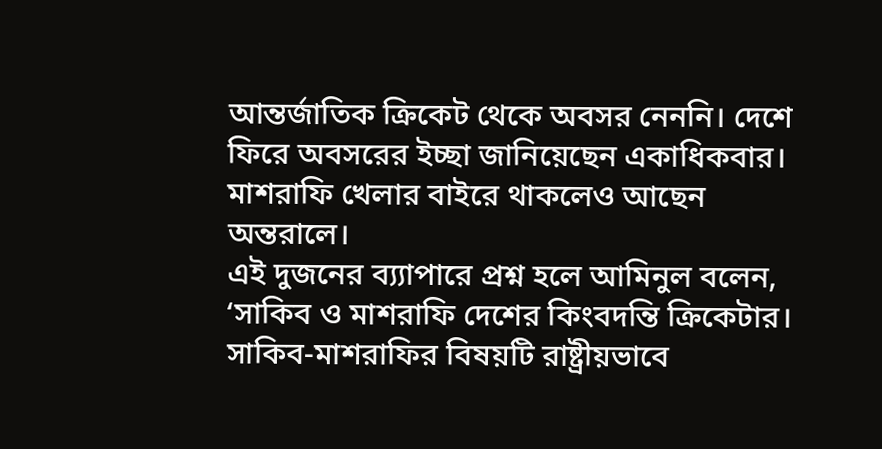আন্তর্জাতিক ক্রিকেট থেকে অবসর নেননি। দেশে ফিরে অবসরের ইচ্ছা জানিয়েছেন একাধিকবার। মাশরাফি খেলার বাইরে থাকলেও আছেন অন্তরালে।
এই দুজনের ব্য্যাপারে প্রশ্ন হলে আমিনুল বলেন, ‘সাকিব ও মাশরাফি দেশের কিংবদন্তি ক্রিকেটার। সাকিব-মাশরাফির বিষয়টি রাষ্ট্রীয়ভাবে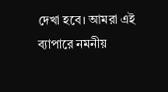দেখা হবে। আমরা এই ব্যাপারে নমনীয়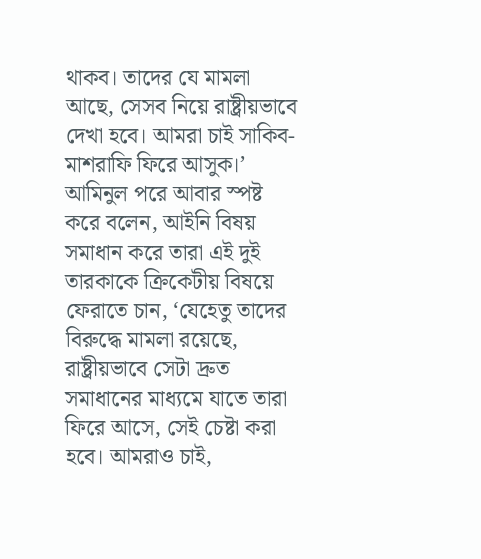থাকব। তাদের যে মামলা আছে, সেসব নিয়ে রাষ্ট্রীয়ভাবে দেখা হবে। আমরা চাই সাকিব-মাশরাফি ফিরে আসুক।’
আমিনুল পরে আবার স্পষ্ট করে বলেন, আইনি বিষয় সমাধান করে তারা এই দুই তারকাকে ক্রিকেটীয় বিষয়ে ফেরাতে চান, ‘যেহেতু তাদের বিরুদ্ধে মামলা রয়েছে, রাষ্ট্রীয়ভাবে সেটা দ্রুত সমাধানের মাধ্যমে যাতে তারা ফিরে আসে, সেই চেষ্টা করা হবে। আমরাও চাই,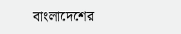বাংলাদেশের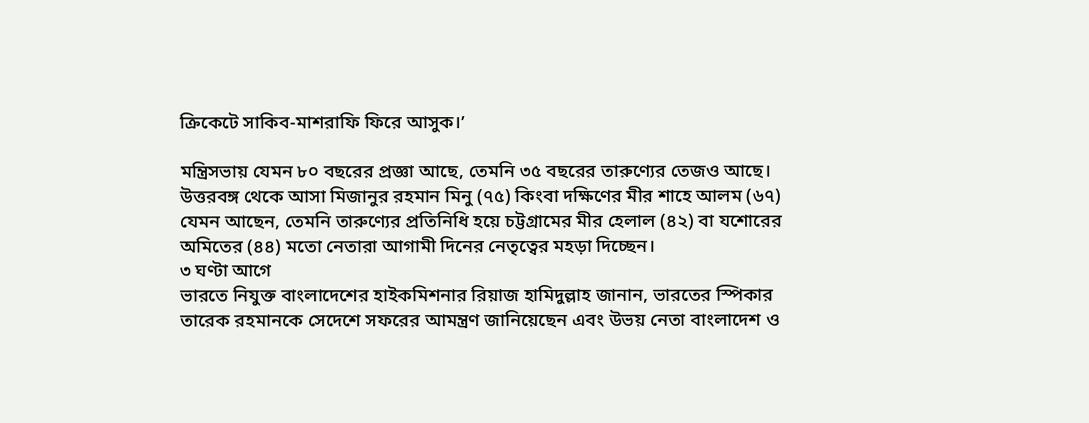ক্রিকেটে সাকিব-মাশরাফি ফিরে আসুক।’

মন্ত্রিসভায় যেমন ৮০ বছরের প্রজ্ঞা আছে, তেমনি ৩৫ বছরের তারুণ্যের তেজও আছে। উত্তরবঙ্গ থেকে আসা মিজানুর রহমান মিনু (৭৫) কিংবা দক্ষিণের মীর শাহে আলম (৬৭) যেমন আছেন, তেমনি তারুণ্যের প্রতিনিধি হয়ে চট্টগ্রামের মীর হেলাল (৪২) বা যশোরের অমিতের (৪৪) মতো নেতারা আগামী দিনের নেতৃত্বের মহড়া দিচ্ছেন।
৩ ঘণ্টা আগে
ভারতে নিযুক্ত বাংলাদেশের হাইকমিশনার রিয়াজ হামিদুল্লাহ জানান, ভারতের স্পিকার তারেক রহমানকে সেদেশে সফরের আমন্ত্রণ জানিয়েছেন এবং উভয় নেতা বাংলাদেশ ও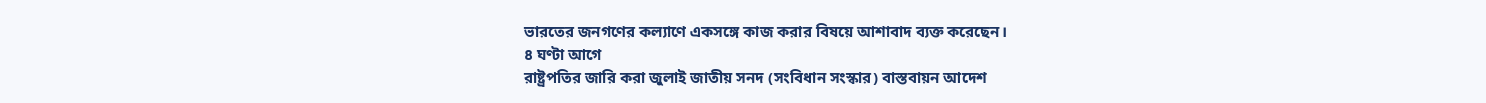ভারতের জনগণের কল্যাণে একসঙ্গে কাজ করার বিষয়ে আশাবাদ ব্যক্ত করেছেন।
৪ ঘণ্টা আগে
রাষ্ট্রপতির জারি করা জুলাই জাতীয় সনদ (সংবিধান সংস্কার) বাস্তবায়ন আদেশ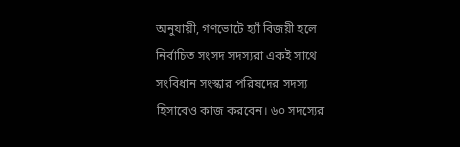অনুযায়ী, গণভোটে হ্যাঁ বিজয়ী হলে নির্বাচিত সংসদ সদস্যরা একই সাথে সংবিধান সংস্কার পরিষদের সদস্য হিসাবেও কাজ করবেন। ৬০ সদস্যের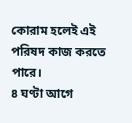কোরাম হলেই এই পরিষদ কাজ করতে পারে।
৪ ঘণ্টা আগে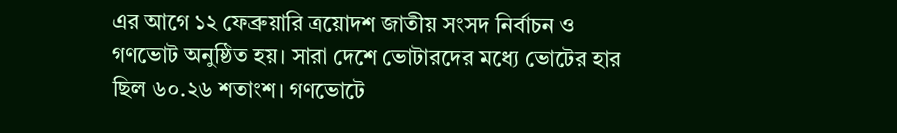এর আগে ১২ ফেব্রুয়ারি ত্রয়োদশ জাতীয় সংসদ নির্বাচন ও গণভোট অনুষ্ঠিত হয়। সারা দেশে ভোটারদের মধ্যে ভোটের হার ছিল ৬০.২৬ শতাংশ। গণভোটে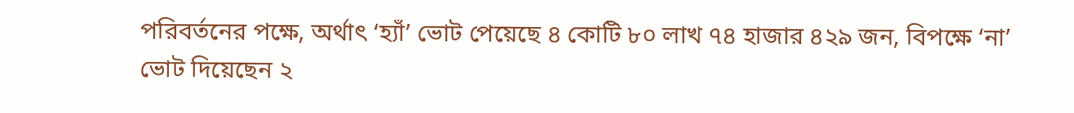পরিবর্তনের পক্ষে, অর্থাৎ ‘হ্যাঁ’ ভোট পেয়েছে ৪ কোটি ৮০ লাখ ৭৪ হাজার ৪২৯ জন, বিপক্ষে ‘না’ ভোট দিয়েছেন ২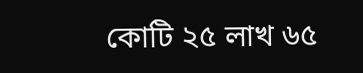কোটি ২৫ লাখ ৬৫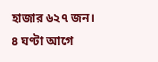হাজার ৬২৭ জন।
৪ ঘণ্টা আগে